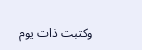وكتبت ذات يوم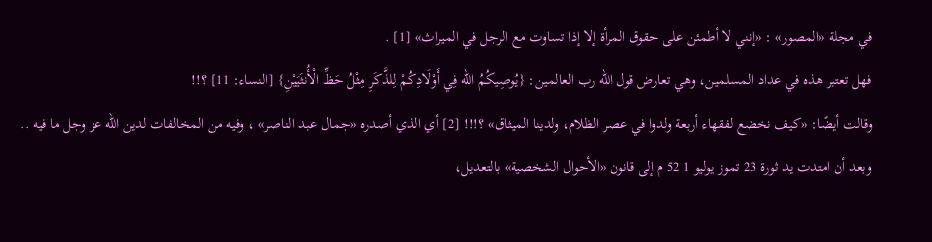في مجلة «المصور» : «إنني لا أطمئن على حقوق المرأة إلا إذا تساوت مع الرجل في الميراث» [1] .
فهل تعتبر هذه في عداد المسلمين، وهي تعارض قول الله رب العالمين: {يُوصِيكُمُ الله فِي أَوْلَادِكُمْ لِلذَّكَرِ مِثْلُ حَظِّ الْأُنثَيَيْنِ} [النساء: 11] ؟!!
وقالت أيضًا: «كيف نخضع لفقهاء أربعة ولدوا في عصر الظلام، ولدينا الميثاق» ؟!!! [2] أي الذي أصدره «جمال عبد الناصر» ، وفيه من المخالفات لدين الله عز وجل ما فيه ..
وبعد أن امتدت يد ثورة 23 تموز يوليو 1 52 م إلى قانون «الأحوال الشخصية» بالتعديل،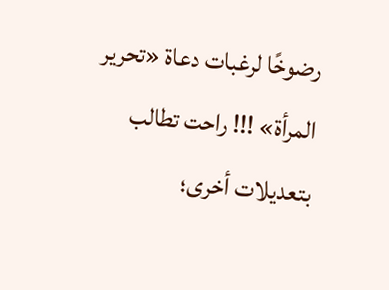رضوخًا لرغبات دعاة «تحرير المرأة» !!! راحت تطالب بتعديلات أخرى؛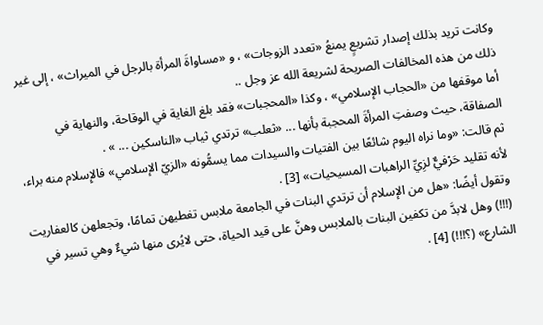وكانت تريد بذلك إصدار تشريعٍ يمنعُ «تعدد الزوجات» ، و «مساواةَ المرأة بالرجل في الميراث» ، إلى غير ذلك من هذه المخالفات الصريحة لشريعة الله عز وجل ..
أما موقفها من «الحجاب الإسلامي» ، وكذا «المحجبات» فقد بلغ الغاية في الوقاحة، والنهاية في الصفاقة، حيث وصفتِ المرأةَ المحجبة بأنها ... «ثعلب» ترتدي ثياب «الناسكين ... » .
ثم قالت: «وما نراه اليوم شائعًا بين الفتيات والسيدات مما يسمُّونه «الزيّ الإسلامي» فالإِسلام منه براء، لأنه تقليد حَرْفيٌّ لزِيِّ الراهبات المسيحيات» [3] .
وتقول أيضًا: «هل من الإسلام أن ترتدي البنات في الجامعة ملابس تغطيهن تمامًا، وتجعلهن كالعفاريت (!!!) وهل لابدَّ من تكفين البنات بالملابس وهنَّ على قيد الحياة، حتى لايُرى منها شيءٌ وهي تسير في الشارع» (؟!!!) [4] .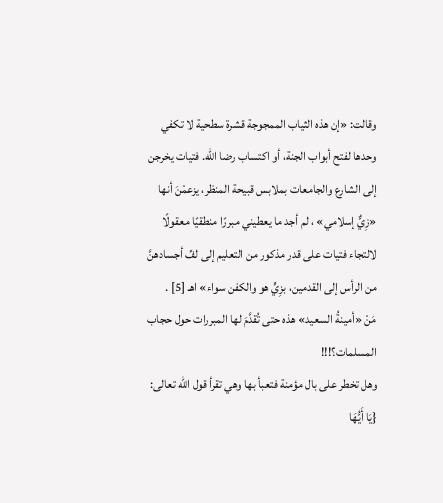وقالت: «إن هذه الثياب الممجوجة قشرة سطحية لا تكفي وحدها لفتح أبواب الجنة، أو اكتساب رضا الله. فتيات يخرجن إلى الشارع والجامعات بملابس قبيحة المنظر، يزعمْنَ أنها «زِيٌّ إسلامي» ، لم أجد ما يعطيني مبررًا منطقيًا معقولًا لالتجاء فتيات على قدر مذكور من التعليم إلى لفِّ أجسادهنَّ من الرأس إلى القدمين، بزِيٍّ هو والكفن سواء» اهـ [5] .
مَنْ «أمينةُ السعيد» هذه حتى تُقدَّمَ لها المبررات حول حجاب المسلمات؟!!!
وهل تخطر على بال مؤمنة فتعبأ بها وهي تقرأ قول الله تعالى: {يَا أَيُّهَا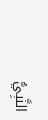النَّبِيُّ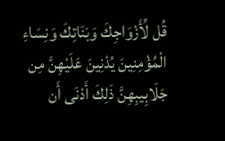قُل لِّأَزْوَاجِكَ وَبَنَاتِكَ وَنِسَاءِ الْمُؤْمِنِينَ يُدْنِينَ عَلَيْهِنَّ مِن جَلَابِيبِهِنَّ ذَلِكَ أَدْنَى أَن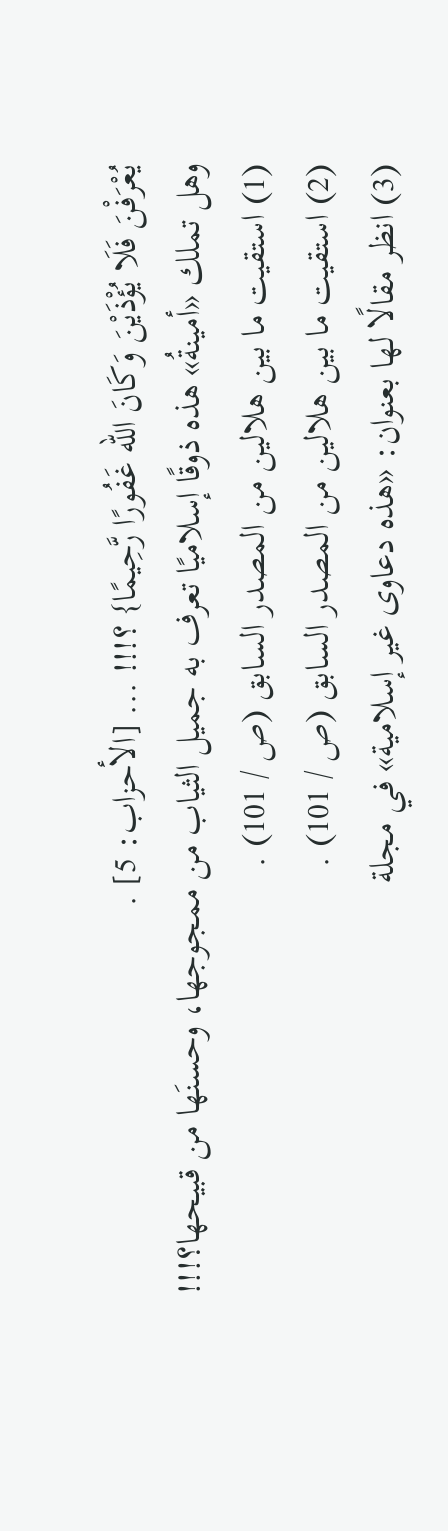يُعْرَفْنَ فَلَا يُؤْذَيْنَ وَكَانَ الله غَفُورًا رَّحِيمًا} ؟!!! ... [الأحزاب: 5] .
وهل تملك «أمينةُ» هذه ذوقًا إسلاميًا تعرف به جميل الثياب من ممجوجها، وحسنَها من قبيحها؟!!!
(1) استقيت ما بين هلالين من المصدر السابق (ص / 101) .
(2) استقيت ما بين هلالين من المصدر السابق (ص / 101) .
(3) انظر مقالًا لها بعنوان: «هذه دعاوى غير إسلامية» في مجلة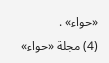«حواء» .
(4) مجلة «حواء»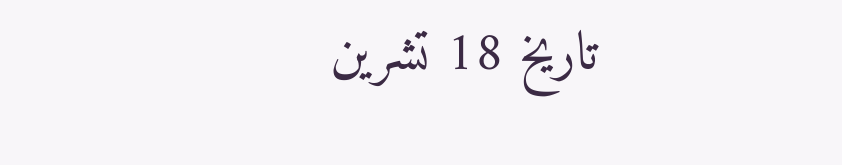تاريخ 18 تشرين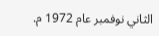الثاني نوفمبر عام 1972 م.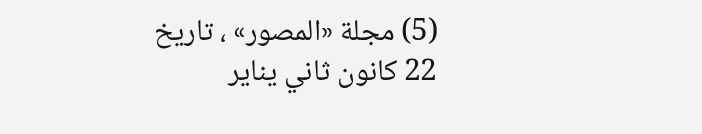(5) مجلة «المصور» ، تاريخ 22 كانون ثاني يناير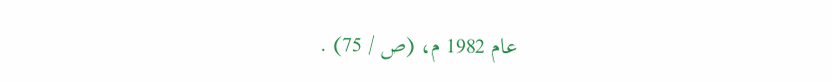عام 1982 م، (ص / 75) .